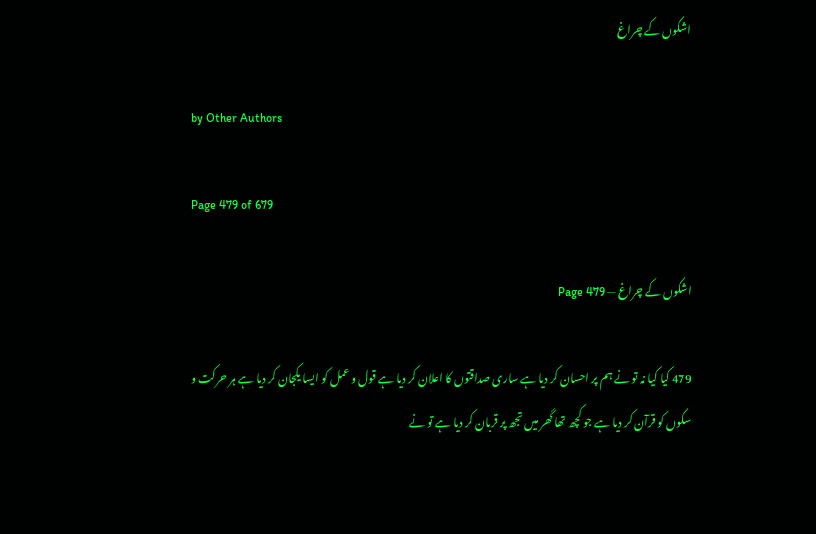اشکوں کے چراغ

by Other Authors

Page 479 of 679

اشکوں کے چراغ — Page 479

479 کیا کیا نہ تو نے ہم پر احسان کر دیا ہے ساری صداقتوں کا اعلان کر دیا ہے قول و عمل کو ایسا یکجان کر دیا ہے ہر حرکت و سکوں کو قرآن کر دیا ہے جو کچھ تھا گھر میں تجھ پر قربان کر دیا ہے تو نے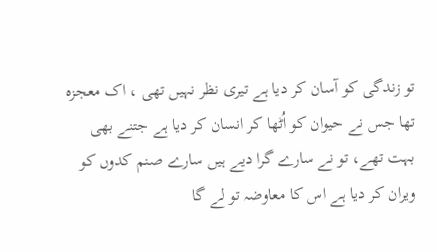تو زندگی کو آسان کر دیا ہے تیری نظر نہیں تھی ، اک معجزہ تھا جس نے حیوان کو اُٹھا کر انسان کر دیا ہے جتنے بھی بہت تھے، تو نے سارے گرا دیے ہیں سارے صنم کدوں کو ویران کر دیا ہے اس کا معاوضہ تو لے گا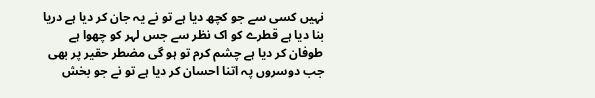نہیں کسی سے جو کچھ دیا ہے تو نے یہ جان کر دیا ہے دریا بنا دیا ہے قطرے کو اک نظر سے جس لہر کو چھوا ہے طوفان کر دیا ہے چشم کرم تو ہو گی مضطر حقیر پر بھی جب دوسروں پہ اتنا احسان کر دیا ہے تو نے جو بخش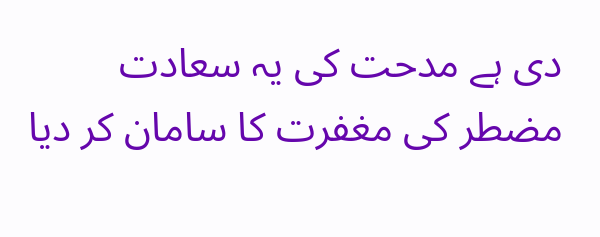دی ہے مدحت کی یہ سعادت مضطر کی مغفرت کا سامان کر دیا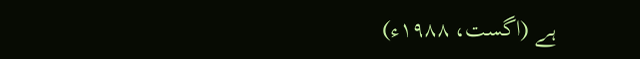ہے (اگست، ۱۹۸۸ء)